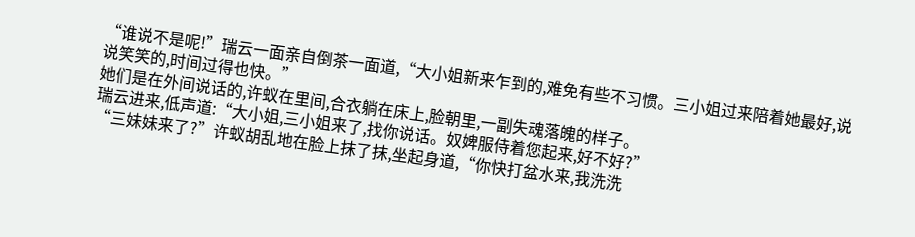“谁说不是呢!”瑞云一面亲自倒茶一面道,“大小姐新来乍到的,难免有些不习惯。三小姐过来陪着她最好,说说笑笑的,时间过得也快。”
她们是在外间说话的,许蚁在里间,合衣躺在床上,脸朝里,一副失魂落魄的样子。
瑞云进来,低声道:“大小姐,三小姐来了,找你说话。奴婢服侍着您起来,好不好?”
“三妹妹来了?”许蚁胡乱地在脸上抹了抹,坐起身道,“你快打盆水来,我洗洗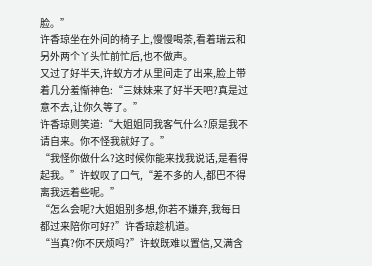脸。”
许香琼坐在外间的椅子上,慢慢喝茶,看着瑞云和另外两个丫头忙前忙后,也不做声。
又过了好半天,许蚁方才从里间走了出来,脸上带着几分羞惭神色:“三妹妹来了好半天吧?真是过意不去,让你久等了。”
许香琼则笑道:“大姐姐同我客气什么?原是我不请自来。你不怪我就好了。”
“我怪你做什么?这时候你能来找我说话,是看得起我。”许蚁叹了口气,“差不多的人,都巴不得离我远着些呢。”
“怎么会呢?大姐姐别多想,你若不嫌弃,我每日都过来陪你可好?”许香琼趁机道。
“当真?你不厌烦吗?”许蚁既难以置信,又满含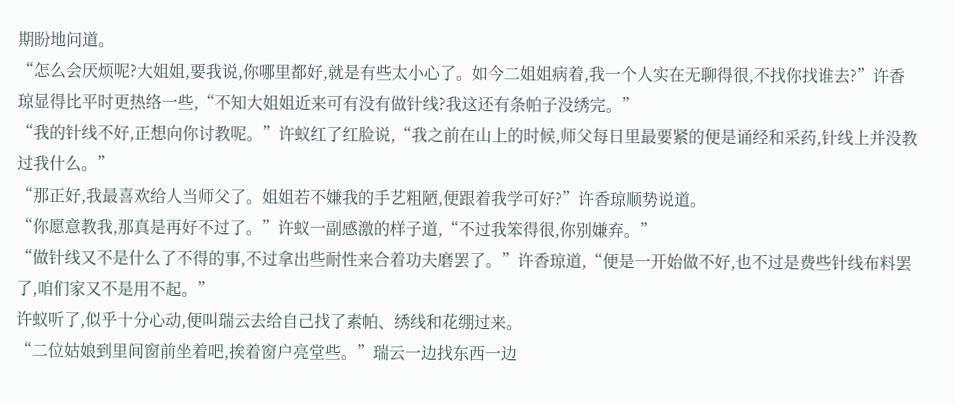期盼地问道。
“怎么会厌烦呢?大姐姐,要我说,你哪里都好,就是有些太小心了。如今二姐姐病着,我一个人实在无聊得很,不找你找谁去?”许香琼显得比平时更热络一些,“不知大姐姐近来可有没有做针线?我这还有条帕子没绣完。”
“我的针线不好,正想向你讨教呢。”许蚁红了红脸说,“我之前在山上的时候,师父每日里最要紧的便是诵经和采药,针线上并没教过我什么。”
“那正好,我最喜欢给人当师父了。姐姐若不嫌我的手艺粗陋,便跟着我学可好?”许香琼顺势说道。
“你愿意教我,那真是再好不过了。”许蚁一副感激的样子道,“不过我笨得很,你别嫌弃。”
“做针线又不是什么了不得的事,不过拿出些耐性来合着功夫磨罢了。”许香琼道,“便是一开始做不好,也不过是费些针线布料罢了,咱们家又不是用不起。”
许蚁听了,似乎十分心动,便叫瑞云去给自己找了素帕、绣线和花绷过来。
“二位姑娘到里间窗前坐着吧,挨着窗户亮堂些。”瑞云一边找东西一边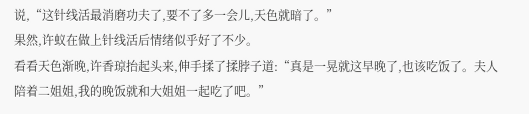说,“这针线活最消磨功夫了,要不了多一会儿,天色就暗了。”
果然,许蚁在做上针线活后情绪似乎好了不少。
看看天色渐晚,许香琼抬起头来,伸手揉了揉脖子道:“真是一晃就这早晚了,也该吃饭了。夫人陪着二姐姐,我的晚饭就和大姐姐一起吃了吧。”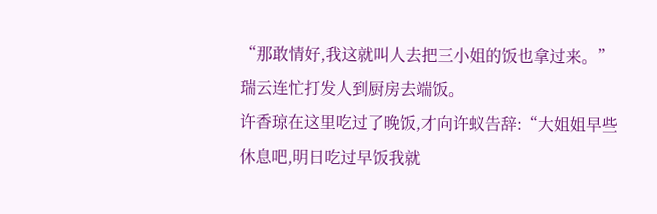“那敢情好,我这就叫人去把三小姐的饭也拿过来。”瑞云连忙打发人到厨房去端饭。
许香琼在这里吃过了晚饭,才向许蚁告辞:“大姐姐早些休息吧,明日吃过早饭我就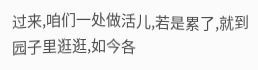过来,咱们一处做活儿,若是累了,就到园子里逛逛,如今各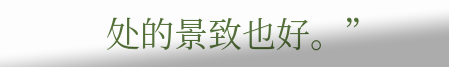处的景致也好。”